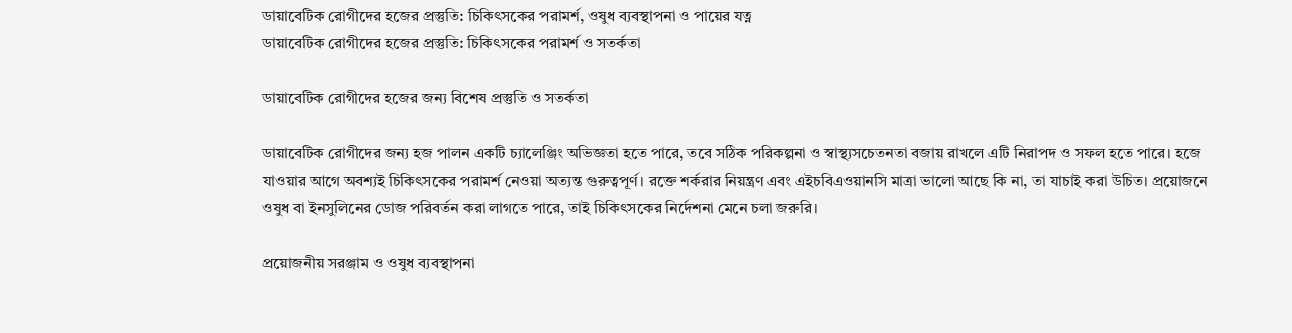ডায়াবেটিক রোগীদের হজের প্রস্তুতি: চিকিৎসকের পরামর্শ, ওষুধ ব্যবস্থাপনা ও পায়ের যত্ন
ডায়াবেটিক রোগীদের হজের প্রস্তুতি: চিকিৎসকের পরামর্শ ও সতর্কতা

ডায়াবেটিক রোগীদের হজের জন্য বিশেষ প্রস্তুতি ও সতর্কতা

ডায়াবেটিক রোগীদের জন্য হজ পালন একটি চ্যালেঞ্জিং অভিজ্ঞতা হতে পারে, তবে সঠিক পরিকল্পনা ও স্বাস্থ্যসচেতনতা বজায় রাখলে এটি নিরাপদ ও সফল হতে পারে। হজে যাওয়ার আগে অবশ্যই চিকিৎসকের পরামর্শ নেওয়া অত্যন্ত গুরুত্বপূর্ণ। রক্তে শর্করার নিয়ন্ত্রণ এবং এইচবিএওয়ানসি মাত্রা ভালো আছে কি না, তা যাচাই করা উচিত। প্রয়োজনে ওষুধ বা ইনসুলিনের ডোজ পরিবর্তন করা লাগতে পারে, তাই চিকিৎসকের নির্দেশনা মেনে চলা জরুরি।

প্রয়োজনীয় সরঞ্জাম ও ওষুধ ব্যবস্থাপনা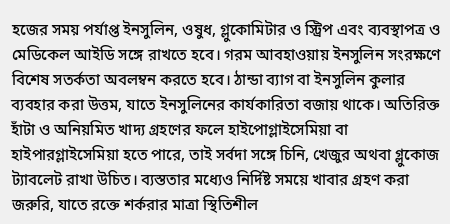হজের সময় পর্যাপ্ত ইনসুলিন, ওষুধ, গ্লুকোমিটার ও স্ট্রিপ এবং ব্যবস্থাপত্র ও মেডিকেল আইডি সঙ্গে রাখতে হবে। গরম আবহাওয়ায় ইনসুলিন সংরক্ষণে বিশেষ সতর্কতা অবলম্বন করতে হবে। ঠান্ডা ব্যাগ বা ইনসুলিন কুলার ব্যবহার করা উত্তম, যাতে ইনসুলিনের কার্যকারিতা বজায় থাকে। অতিরিক্ত হাঁটা ও অনিয়মিত খাদ্য গ্রহণের ফলে হাইপোগ্লাইসেমিয়া বা হাইপারগ্লাইসেমিয়া হতে পারে, তাই সর্বদা সঙ্গে চিনি, খেজুর অথবা গ্লুকোজ ট্যাবলেট রাখা উচিত। ব্যস্ততার মধ্যেও নির্দিষ্ট সময়ে খাবার গ্রহণ করা জরুরি, যাতে রক্তে শর্করার মাত্রা স্থিতিশীল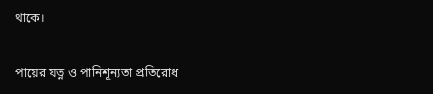থাকে।

পায়ের যত্ন ও পানিশূন্যতা প্রতিরোধ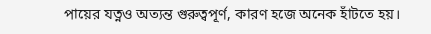পায়ের যত্নও অত্যন্ত গুরুত্বপূর্ণ, কারণ হজে অনেক হাঁটতে হয়।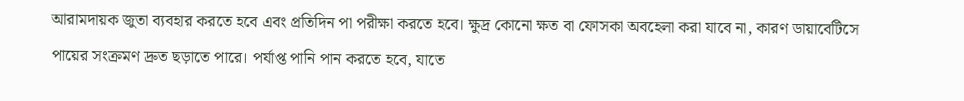আরামদায়ক জুতা ব্যবহার করতে হবে এবং প্রতিদিন পা পরীক্ষা করতে হবে। ক্ষুদ্র কোনো ক্ষত বা ফোসকা অবহেলা করা যাবে না, কারণ ডায়াবেটিসে পায়ের সংক্রমণ দ্রুত ছড়াতে পারে। পর্যাপ্ত পানি পান করতে হবে, যাতে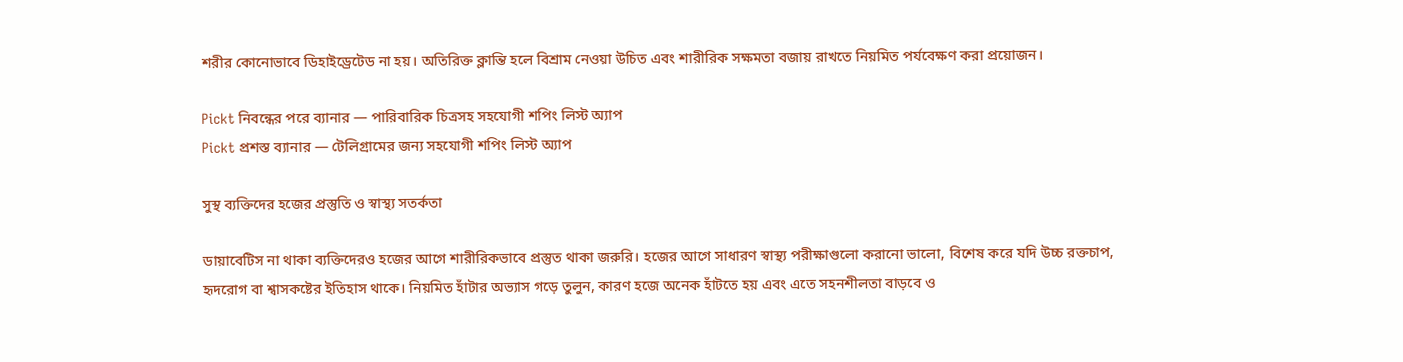শরীর কোনোভাবে ডিহাইড্রেটেড না হয়। অতিরিক্ত ক্লান্তি হলে বিশ্রাম নেওয়া উচিত এবং শারীরিক সক্ষমতা বজায় রাখতে নিয়মিত পর্যবেক্ষণ করা প্রয়োজন।

Pickt নিবন্ধের পরে ব্যানার — পারিবারিক চিত্রসহ সহযোগী শপিং লিস্ট অ্যাপ
Pickt প্রশস্ত ব্যানার — টেলিগ্রামের জন্য সহযোগী শপিং লিস্ট অ্যাপ

সুস্থ ব্যক্তিদের হজের প্রস্তুতি ও স্বাস্থ্য সতর্কতা

ডায়াবেটিস না থাকা ব্যক্তিদেরও হজের আগে শারীরিকভাবে প্রস্তুত থাকা জরুরি। হজের আগে সাধারণ স্বাস্থ্য পরীক্ষাগুলো করানো ভালো, বিশেষ করে যদি উচ্চ রক্তচাপ, হৃদরোগ বা শ্বাসকষ্টের ইতিহাস থাকে। নিয়মিত হাঁটার অভ্যাস গড়ে তুলুন, কারণ হজে অনেক হাঁটতে হয় এবং এতে সহনশীলতা বাড়বে ও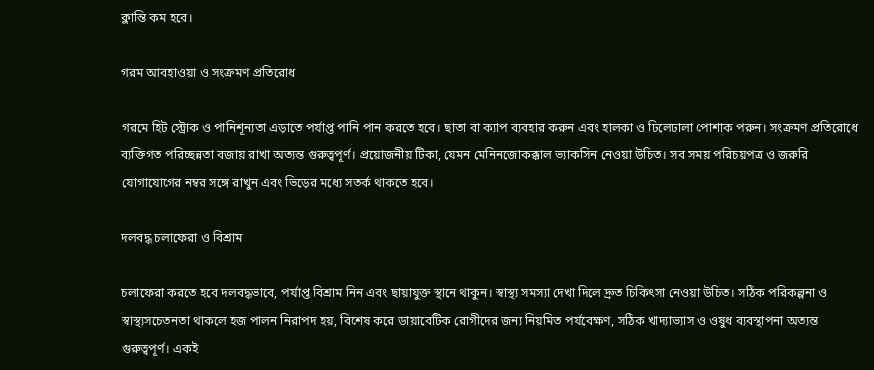ক্লান্তি কম হবে।

গরম আবহাওয়া ও সংক্রমণ প্রতিরোধ

গরমে হিট স্ট্রোক ও পানিশূন্যতা এড়াতে পর্যাপ্ত পানি পান করতে হবে। ছাতা বা ক্যাপ ব্যবহার করুন এবং হালকা ও ঢিলেঢালা পোশাক পরুন। সংক্রমণ প্রতিরোধে ব্যক্তিগত পরিচ্ছন্নতা বজায় রাখা অত্যন্ত গুরুত্বপূর্ণ। প্রয়োজনীয় টিকা, যেমন মেনিনজোকক্কাল ভ্যাকসিন নেওয়া উচিত। সব সময় পরিচয়পত্র ও জরুরি যোগাযোগের নম্বর সঙ্গে রাখুন এবং ভিড়ের মধ্যে সতর্ক থাকতে হবে।

দলবদ্ধ চলাফেরা ও বিশ্রাম

চলাফেরা করতে হবে দলবদ্ধভাবে, পর্যাপ্ত বিশ্রাম নিন এবং ছায়াযুক্ত স্থানে থাকুন। স্বাস্থ্য সমস্যা দেখা দিলে দ্রুত চিকিৎসা নেওয়া উচিত। সঠিক পরিকল্পনা ও স্বাস্থ্যসচেতনতা থাকলে হজ পালন নিরাপদ হয়, বিশেষ করে ডায়াবেটিক রোগীদের জন্য নিয়মিত পর্যবেক্ষণ, সঠিক খাদ্যাভ্যাস ও ওষুধ ব্যবস্থাপনা অত্যন্ত গুরুত্বপূর্ণ। একই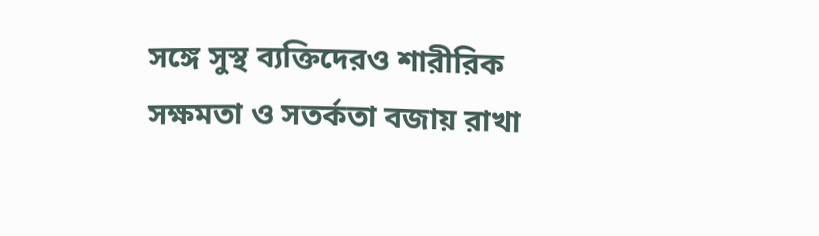সঙ্গে সুস্থ ব্যক্তিদেরও শারীরিক সক্ষমতা ও সতর্কতা বজায় রাখা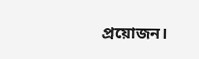প্রয়োজন।